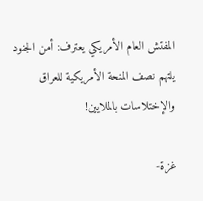المفتش العام الأمريكي يعترف: أمن الجنود يلتهم نصف المنحة الأمريكية للعراق والإختلاسات بالملايين!

غزة-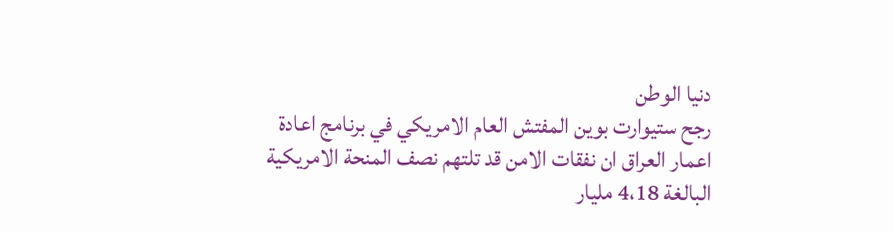دنيا الوطن
رجح ستيوارت بوين المفتش العام الامريكي في برنامج اعادة اعمار العراق ان نفقات الامن قد تلتهم نصف المنحة الامريكية البالغة 4،18 مليار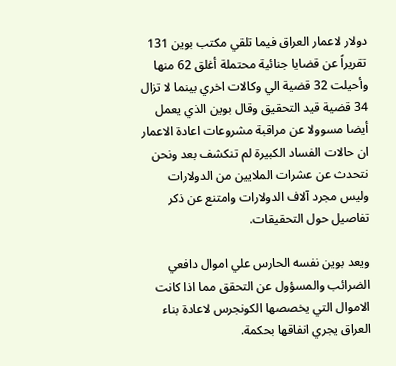دولار لاعمار العراق فيما تلقي مكتب بوين 131 تقريراً عن قضايا جنائية محتملة أغلق 62 منها وأحيلت 32 قضية الي وكالات اخري بينما لا تزال 34 قضية قيد التحقيق وقال بوين الذي يعمل أيضا مسوولا عن مراقبة مشروعات اعادة الاعمار ان حالات الفساد الكبيرة لم تنكشف بعد ونحن نتحدث عن عشرات الملايين من الدولارات وليس مجرد آلاف الدولارات وامتنع عن ذكر تفاصيل حول التحقيقات.

ويعد بوين نفسه الحارس علي اموال دافعي الضرائب والمسؤول عن التحقق مما اذا كانت الاموال التي يخصصها الكونجرس لاعادة بناء العراق يجري انفاقها بحكمة.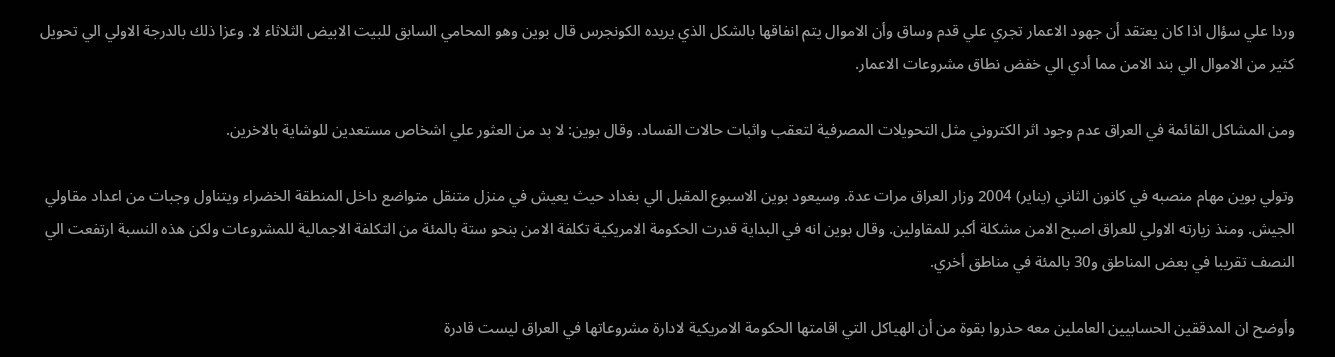وردا علي سؤال اذا كان يعتقد أن جهود الاعمار تجري علي قدم وساق وأن الاموال يتم انفاقها بالشكل الذي يريده الكونجرس قال بوين وهو المحامي السابق للبيت الابيض الثلاثاء لا. وعزا ذلك بالدرجة الاولي الي تحويل كثير من الاموال الي بند الامن مما أدي الي خفض نطاق مشروعات الاعمار.

ومن المشاكل القائمة في العراق عدم وجود اثر الكتروني مثل التحويلات المصرفية لتعقب واثبات حالات الفساد. وقال بوين: لا بد من العثور علي اشخاص مستعدين للوشاية بالاخرين.

وتولي بوين مهام منصبه في كانون الثاني (يناير) 2004 وزار العراق مرات عدة. وسيعود بوين الاسبوع المقبل الي بغداد حيث يعيش في منزل متنقل متواضع داخل المنطقة الخضراء ويتناول وجبات من اعداد مقاولي الجيش. ومنذ زيارته الاولي للعراق اصبح الامن مشكلة أكبر للمقاولين. وقال بوين انه في البداية قدرت الحكومة الامريكية تكلفة الامن بنحو ستة بالمئة من التكلفة الاجمالية للمشروعات ولكن هذه النسبة ارتفعت الي النصف تقريبا في بعض المناطق و30 بالمئة في مناطق أخري.

وأوضح ان المدققين الحسابيين العاملين معه حذروا بقوة من أن الهياكل التي اقامتها الحكومة الامريكية لادارة مشروعاتها في العراق ليست قادرة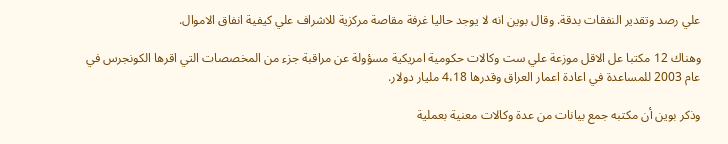علي رصد وتقدير النفقات بدقة. وقال بوين انه لا يوجد حاليا غرفة مقاصة مركزية للاشراف علي كيفية انفاق الاموال.

وهناك 12 مكتبا عل الاقل موزعة علي ست وكالات حكومية امريكية مسؤولة عن مراقبة جزء من المخصصات التي اقرها الكونجرس في عام 2003 للمساعدة في اعادة اعمار العراق وقدرها 4،18 مليار دولار.

وذكر بوين أن مكتبه جمع بيانات من عدة وكالات معنية بعملية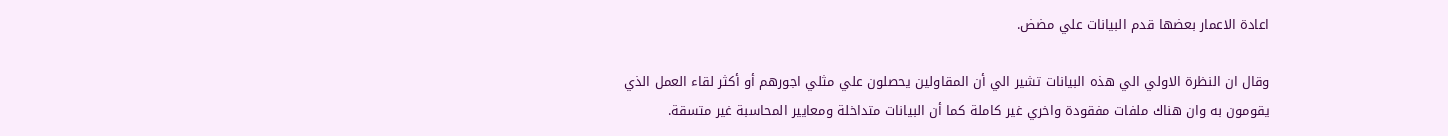اعادة الاعمار بعضها قدم البيانات علي مضض.

وقال ان النظرة الاولي الي هذه البيانات تشير الي أن المقاولين يحصلون علي مثلي اجورهم أو أكثر لقاء العمل الذي يقومون به وان هناك ملفات مفقودة واخري غير كاملة كما أن البيانات متداخلة ومعايير المحاسبة غير متسقة.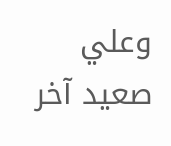وعلي صعيد آخر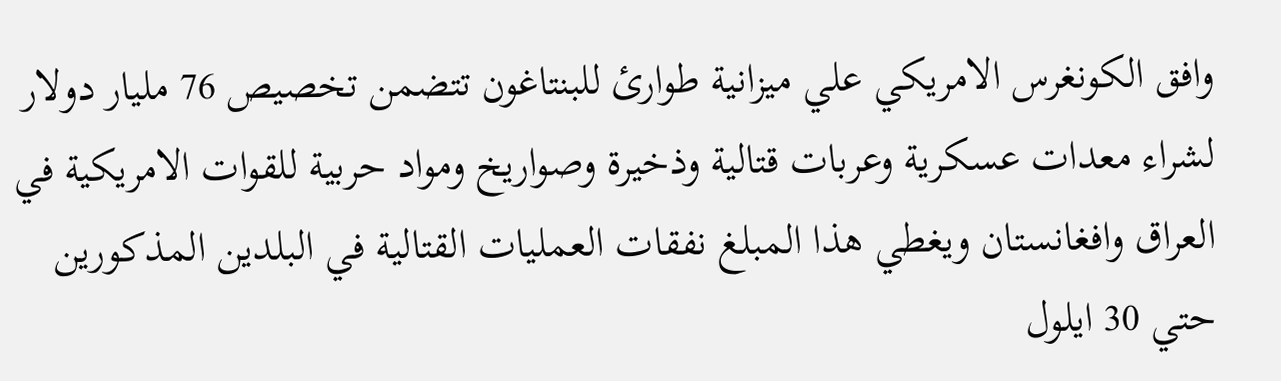وافق الكونغرس الامريكي علي ميزانية طوارئ للبنتاغون تتضمن تخصيص 76 مليار دولار لشراء معدات عسكرية وعربات قتالية وذخيرة وصواريخ ومواد حربية للقوات الامريكية في العراق وافغانستان ويغطي هذا المبلغ نفقات العمليات القتالية في البلدين المذكورين حتي 30 ايلول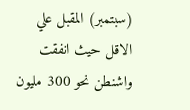(سبتمبر) المقبل علي الاقل حيث انفقت واشنطن نحو 300 مليون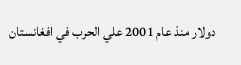دولار منذ عام 2001 علي الحرب في افغانستان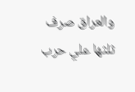والعراق صرف ثلثها علي حرب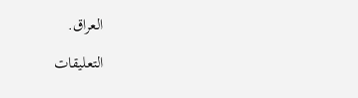العراق.

التعليقات